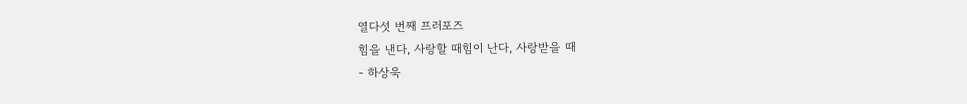열다섯 번째 프러포즈
힘을 낸다, 사랑할 때힘이 난다, 사랑받을 때
- 하상욱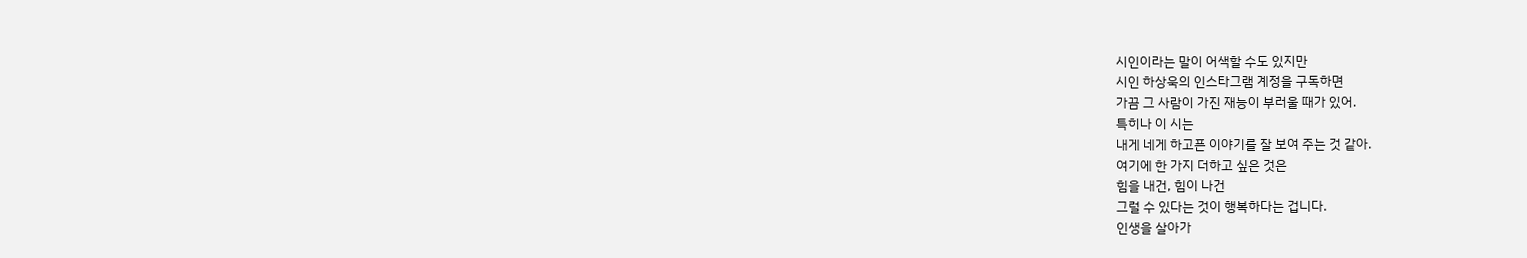시인이라는 말이 어색할 수도 있지만
시인 하상욱의 인스타그램 계정을 구독하면
가끔 그 사람이 가진 재능이 부러울 때가 있어.
특히나 이 시는
내게 네게 하고픈 이야기를 잘 보여 주는 것 같아.
여기에 한 가지 더하고 싶은 것은
힘을 내건, 힘이 나건
그럴 수 있다는 것이 행복하다는 겁니다.
인생을 살아가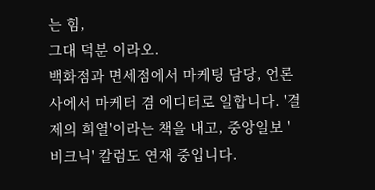는 힘,
그대 덕분 이라오.
백화점과 면세점에서 마케팅 담당, 언론사에서 마케터 겸 에디터로 일합니다. '결제의 희열'이라는 책을 내고, 중앙일보 '비크닉' 칼럼도 연재 중입니다.